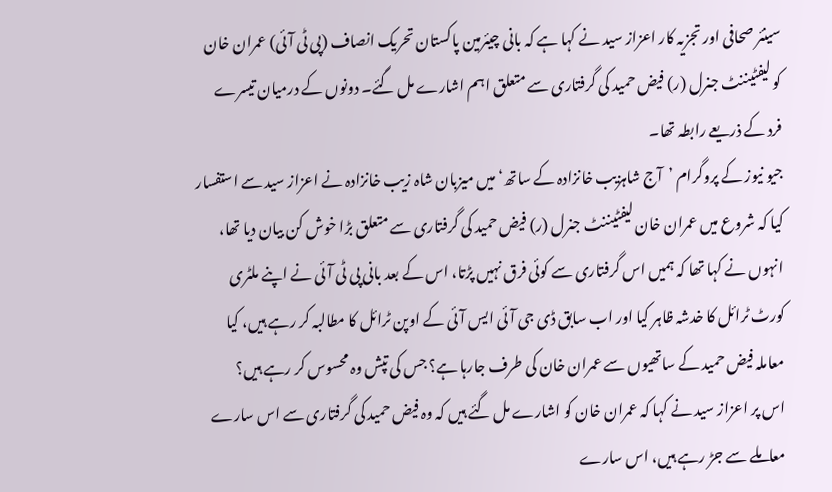سینئر صحافی اور تجزیہ کار اعزاز سید نے کہا ہے کہ بانی چیئرمین پاکستان تحریک انصاف (پی ٹی آئی) عمران خان کو لیفٹیننٹ جنرل (ر) فیض حمید کی گرفتاری سے متعلق اہم اشارے مل گئے۔ دونوں کے درمیان تیسرے فرد کے ذریعے رابطہ تھا۔
جیو نیوز کے پروگرام ’آج شاہزیب خانزادہ کے ساتھ‘ میں میزبان شاہ زیب خانزادہ نے اعزاز سید سے استفسار کیا کہ شروع میں عمران خان لیفٹیننٹ جنرل (ر) فیض حمید کی گرفتاری سے متعلق بڑا خوش کن بیان دیا تھا، انہوں نے کہا تھا کہ ہمیں اس گرفتاری سے کوئی فرق نہیں پڑتا، اس کے بعد بانی پی ٹی آئی نے اپنے ملٹری کورٹ ٹرائل کا خدشہ ظاہر کیا اور اب سابق ڈی جی آئی ایس آئی کے اوپن ٹرائل کا مطالبہ کر رہے ہیں، کیا معاملہ فیض حمید کے ساتھیوں سے عمران خان کی طرف جارہا ہے؟ جس کی تپش وہ محسوس کر رہے ہیں؟
اس پر اعزاز سید نے کہا کہ عمران خان کو اشارے مل گئے ہیں کہ وہ فیض حمید کی گرفتاری سے اس سارے معاملے سے جڑ رہے ہیں، اس سارے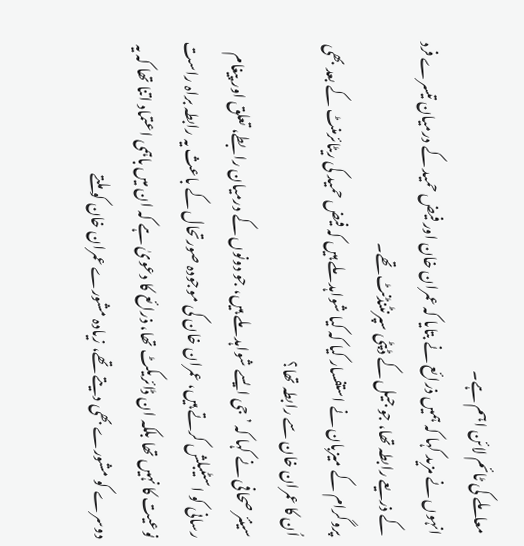معاملے کی ٹائم لائن اہم ہے۔
انہوں نے مزید کہا کہ ہمیں ذرائع نے بتایا کہ عمران خان اور فیض حمید کے درمیان تیسرے فرد کے ذریعے رابطہ تھا، جو جیل کے ڈپٹی سپرنٹنڈنٹ تھے۔
پروگرام کے میزبان نے استفسار کیا کہ کیا شواہد ملے ہیں کہ فیض حمید کی ریٹائرمنٹ کے بعد بھی اُن کا عمران خان سے رابطہ تھا؟
سینئر صحافی نے کہا کہ ’جی ایسے شواہد ملے ہیں، جو دونوں کے درمیان رابطے، تعلق اور پیغام رسانی کو اسٹیبلش کرتے ہیں، عمران خان کی موجودہ صورتحال کے باعث یہ رابطہ براہ راست نوعیت کا نہیں تھا بلکہ ان ڈائریکٹ تھا، ذرائع کا دعویٰ ہے کہ ان میں باہمی اعتماد اتنا تھا کہ یہ دوسرے کو مشورے بھی دیتے تھے، زیادہ مشورے عمران خان کو ملتے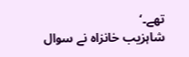تھے۔‘
شاہزیب خانزاہ نے سوال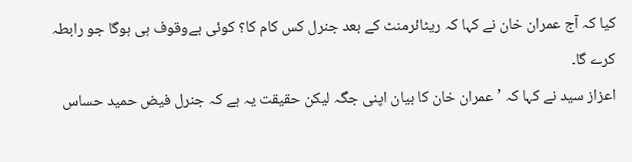کیا کہ آج عمران خان نے کہا کہ ریٹائرمنٹ کے بعد جنرل کس کام کا؟ کوئی بےوقوف ہی ہوگا جو رابطہ کرے گا۔
اعزاز سید نے کہا کہ ’عمران خان کا بیان اپنی جگہ لیکن حقیقت یہ ہے کہ جنرل فیض حمید حساس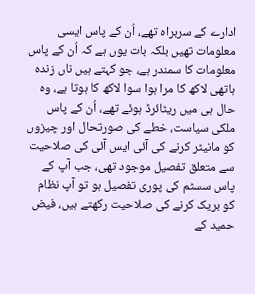ادارے کے سربراہ تھے، اُن کے پاس ایسی معلومات تھیں بلکہ بات یوں ہے کہ اُن کے پاس معلومات کا سمندر ہے، جو کہتے ہیں ناں زندہ ہاتھی لاکھ کا مرا ہوا سوا لاکھ کا ہوتا ہے، وہ حال ہی میں ریٹائرڈ ہوئے تھے، اُن کے پاس ملکی سیاست، خطے کی صورتحال اور چیزوں کو مانیٹر کرنے کی آئی ایس آئی کی صلاحیت سے متعلق تفصیل موجود تھی، جب آپ کے پاس سسٹم کی پوری تفصیل ہو تو آپ نظام کو بریک کرنے کی صلاحیت رکھتے ہیں، فیض حمید کے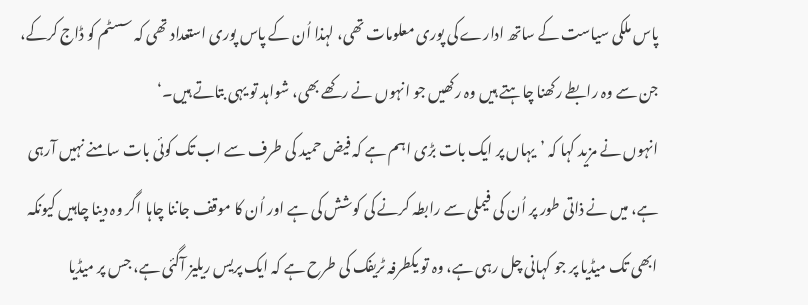پاس ملکی سیاست کے ساتھ ادارے کی پوری معلومات تھی، لہذا اُن کے پاس پوری استعداد تھی کہ سسٹم کو ڈاج کرکے، جن سے وہ رابطے رکھنا چاہتے ہیں وہ رکھیں جو انہوں نے رکھے بھی، شواہد تو یہی بتاتے ہیں۔‘
انہوں نے مزید کہا کہ ’یہاں پر ایک بات بڑی اہم ہے کہ فیض حمید کی طرف سے اب تک کوئی بات سامنے نہیں آرہی ہے، میں نے ذاتی طور پر اُن کی فیملی سے رابطہ کرنے کی کوشش کی ہے اور اُن کا موقف جاننا چاہا اگر وہ دینا چاہیں کیونکہ ابھی تک میڈیا پر جو کہانی چل رہی ہے، وہ تو یکطرفہ ٹریفک کی طرح ہے کہ ایک پریس ریلیز آگئی ہے، جس پر میڈیا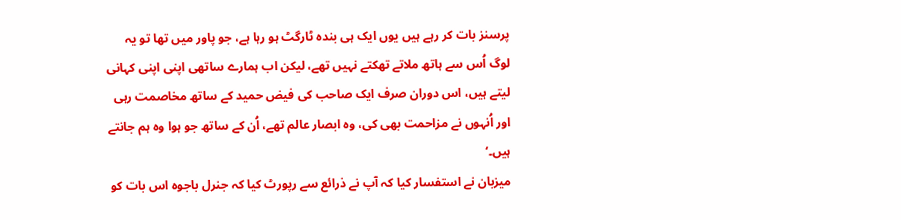پرسنز بات کر رہے ہیں یوں ایک ہی بندہ ٹارگٹ ہو رہا ہے، جو پاور میں تھا تو یہ لوگ اُس سے ہاتھ ملاتے تھکتے نہیں تھے، لیکن اب ہمارے ساتھی اپنی اپنی کہانی لیتے ہیں، اس دوران صرف ایک صاحب کی فیض حمید کے ساتھ مخاصمت رہی اور اُنہوں نے مزاحمت بھی کی، وہ ابصار عالم تھے، اُن کے ساتھ جو ہوا وہ ہم جانتے ہیں۔‘
میزبان نے استفسار کیا کہ آپ نے ذرائع سے رپورٹ کیا کہ جنرل باجوہ اس بات کو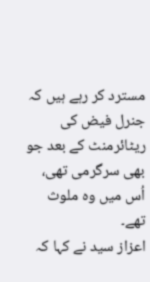مسترد کر رہے ہیں کہ جنرل فیض کی ریٹائرمنٹ کے بعد جو بھی سرگرمی تھی، اُس میں وہ ملوث تھے۔
اعزاز سید نے کہا کہ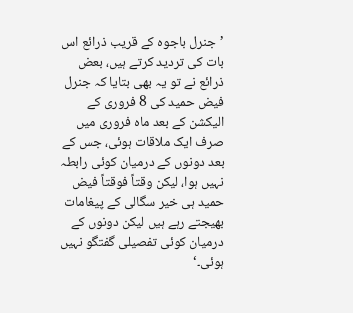’جنرل باجوہ کے قریب ذرائع اس بات کی تردید کرتے ہیں، بعض ذرائع نے تو یہ بھی بتایا کہ جنرل فیض حمید کی 8 فروری کے الیکشن کے بعد ماہ فروری میں صرف ایک ملاقات ہوئی، جس کے بعد دونوں کے درمیان کوئی رابطہ نہیں ہوا، لیکن وقتاً فوقتاً فیض حمید ہی خیر سگالی کے پیغامات بھیجتے رہے ہیں لیکن دونوں کے درمیان کوئی تفصیلی گفتگو نہیں ہوئی۔‘